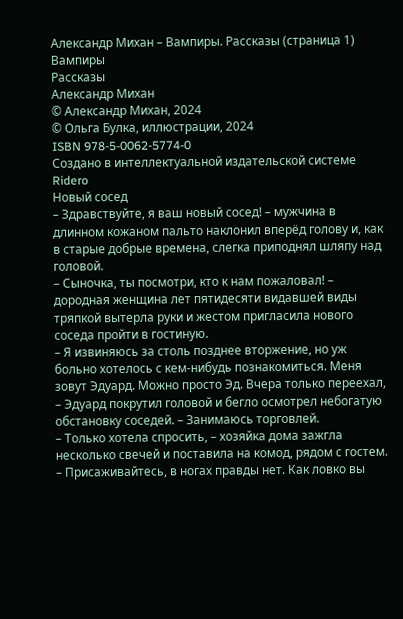Александр Михан – Вампиры. Рассказы (страница 1)
Вампиры
Рассказы
Александр Михан
© Александр Михан, 2024
© Ольга Булка, иллюстрации, 2024
ISBN 978-5-0062-5774-0
Создано в интеллектуальной издательской системе Ridero
Новый сосед
– Здравствуйте, я ваш новый сосед! – мужчина в длинном кожаном пальто наклонил вперёд голову и, как в старые добрые времена, слегка приподнял шляпу над головой.
– Сыночка, ты посмотри, кто к нам пожаловал! – дородная женщина лет пятидесяти видавшей виды тряпкой вытерла руки и жестом пригласила нового соседа пройти в гостиную.
– Я извиняюсь за столь позднее вторжение, но уж больно хотелось с кем-нибудь познакомиться. Меня зовут Эдуард. Можно просто Эд. Вчера только переехал, – Эдуард покрутил головой и бегло осмотрел небогатую обстановку соседей. – Занимаюсь торговлей.
– Только хотела спросить, – хозяйка дома зажгла несколько свечей и поставила на комод, рядом с гостем. – Присаживайтесь, в ногах правды нет. Как ловко вы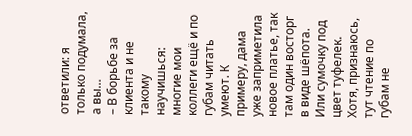ответили: я только подумала, а вы…
– В борьбе за клиента и не такому научишься: многие мои коллеги ещё и по губам читать умеют. К примеру, дама уже заприметила новое платье, так там один восторг в виде шёпота. Или сумочку под цвет туфелек. Хотя, признаюсь, тут чтение по губам не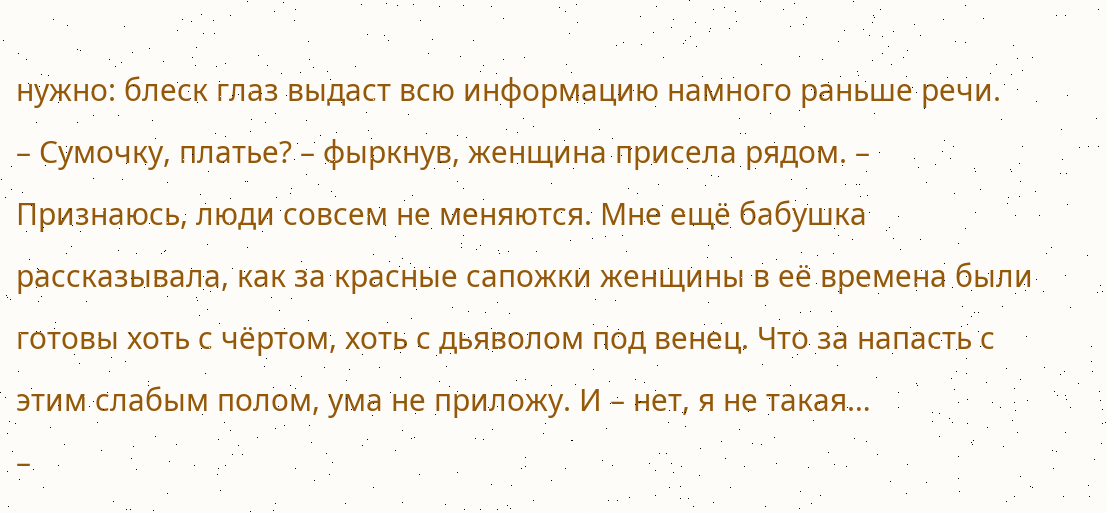нужно: блеск глаз выдаст всю информацию намного раньше речи.
– Сумочку, платье? – фыркнув, женщина присела рядом. – Признаюсь, люди совсем не меняются. Мне ещё бабушка рассказывала, как за красные сапожки женщины в её времена были готовы хоть с чёртом, хоть с дьяволом под венец. Что за напасть с этим слабым полом, ума не приложу. И – нет, я не такая…
–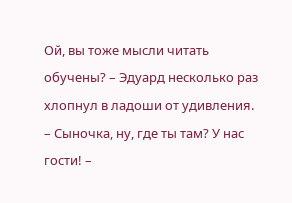Ой, вы тоже мысли читать обучены? – Эдуард несколько раз хлопнул в ладоши от удивления.
– Сыночка, ну, где ты там? У нас гости! –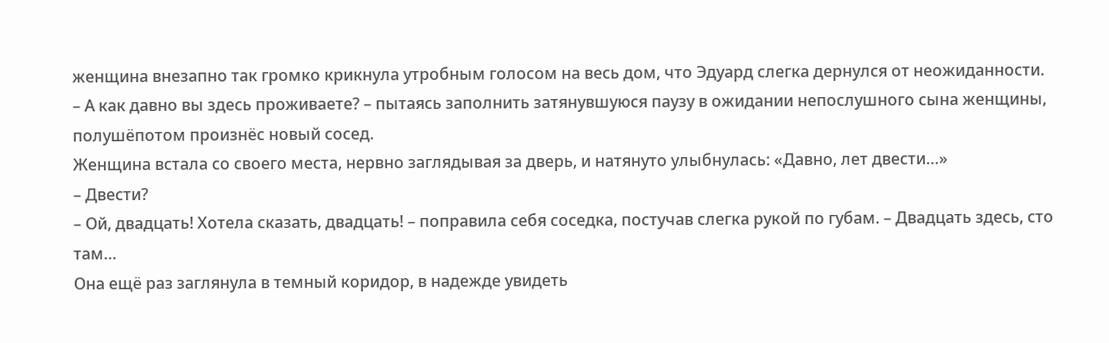женщина внезапно так громко крикнула утробным голосом на весь дом, что Эдуард слегка дернулся от неожиданности.
– А как давно вы здесь проживаете? – пытаясь заполнить затянувшуюся паузу в ожидании непослушного сына женщины, полушёпотом произнёс новый сосед.
Женщина встала со своего места, нервно заглядывая за дверь, и натянуто улыбнулась: «Давно, лет двести…»
– Двести?
– Ой, двадцать! Хотела сказать, двадцать! – поправила себя соседка, постучав слегка рукой по губам. – Двадцать здесь, сто там…
Она ещё раз заглянула в темный коридор, в надежде увидеть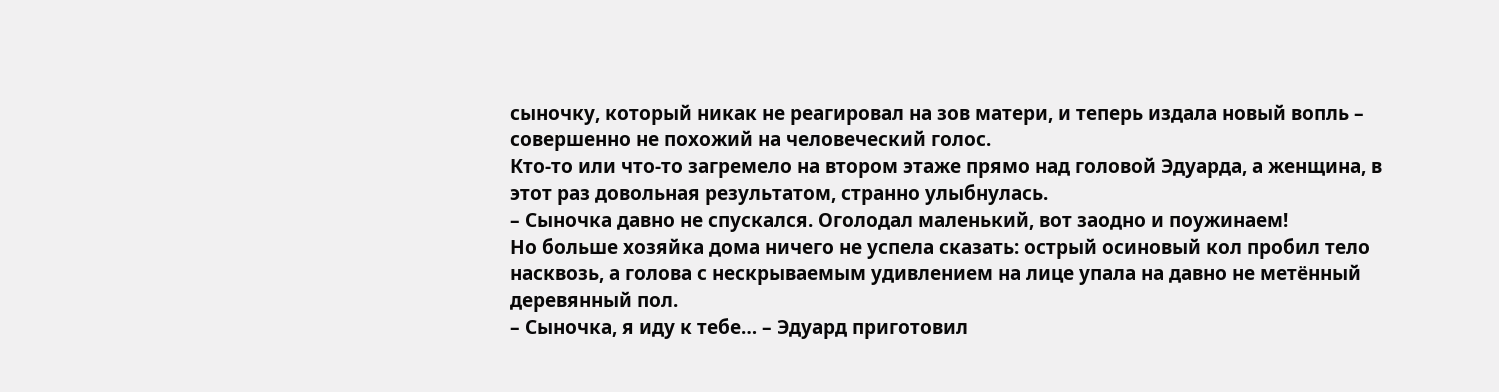сыночку, который никак не реагировал на зов матери, и теперь издала новый вопль – совершенно не похожий на человеческий голос.
Кто-то или что-то загремело на втором этаже прямо над головой Эдуарда, а женщина, в этот раз довольная результатом, странно улыбнулась.
– Сыночка давно не спускался. Оголодал маленький, вот заодно и поужинаем!
Но больше хозяйка дома ничего не успела сказать: острый осиновый кол пробил тело насквозь, а голова с нескрываемым удивлением на лице упала на давно не метённый деревянный пол.
– Сыночка, я иду к тебе… – Эдуард приготовил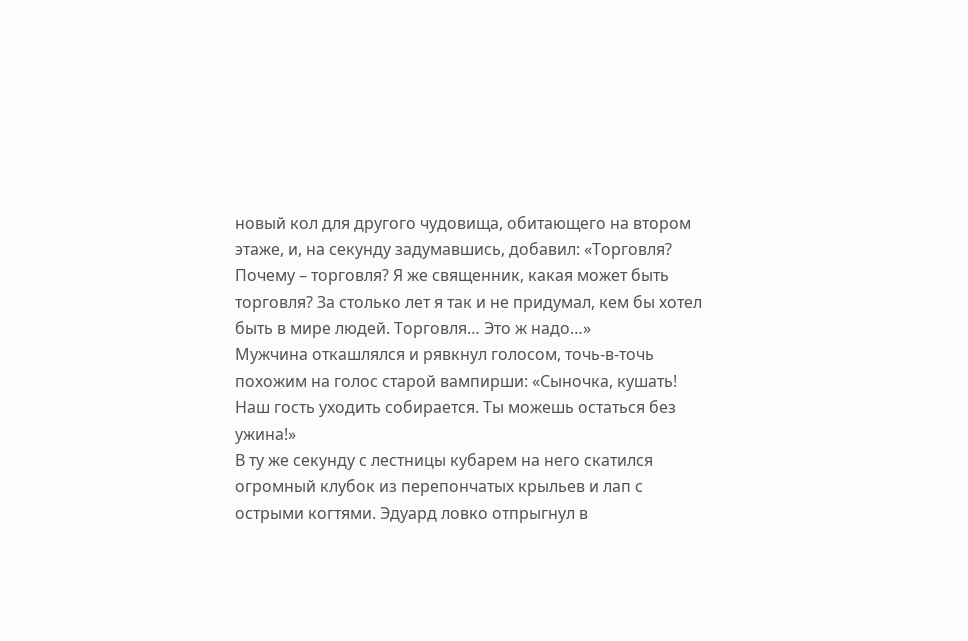новый кол для другого чудовища, обитающего на втором этаже, и, на секунду задумавшись, добавил: «Торговля? Почему – торговля? Я же священник, какая может быть торговля? За столько лет я так и не придумал, кем бы хотел быть в мире людей. Торговля… Это ж надо…»
Мужчина откашлялся и рявкнул голосом, точь-в-точь похожим на голос старой вампирши: «Сыночка, кушать! Наш гость уходить собирается. Ты можешь остаться без ужина!»
В ту же секунду с лестницы кубарем на него скатился огромный клубок из перепончатых крыльев и лап с острыми когтями. Эдуард ловко отпрыгнул в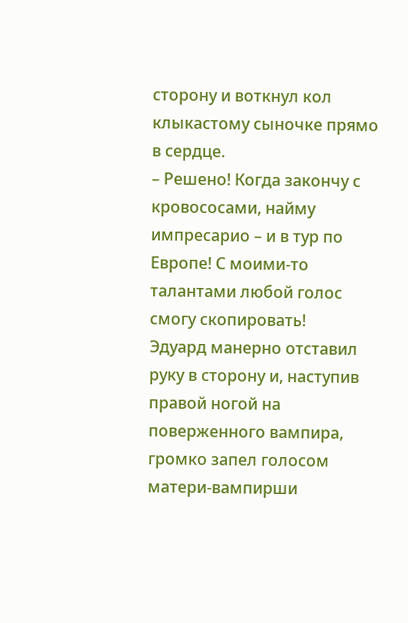сторону и воткнул кол клыкастому сыночке прямо в сердце.
– Решено! Когда закончу с кровососами, найму импресарио – и в тур по Европе! С моими-то талантами любой голос смогу скопировать!
Эдуард манерно отставил руку в сторону и, наступив правой ногой на поверженного вампира, громко запел голосом матери-вампирши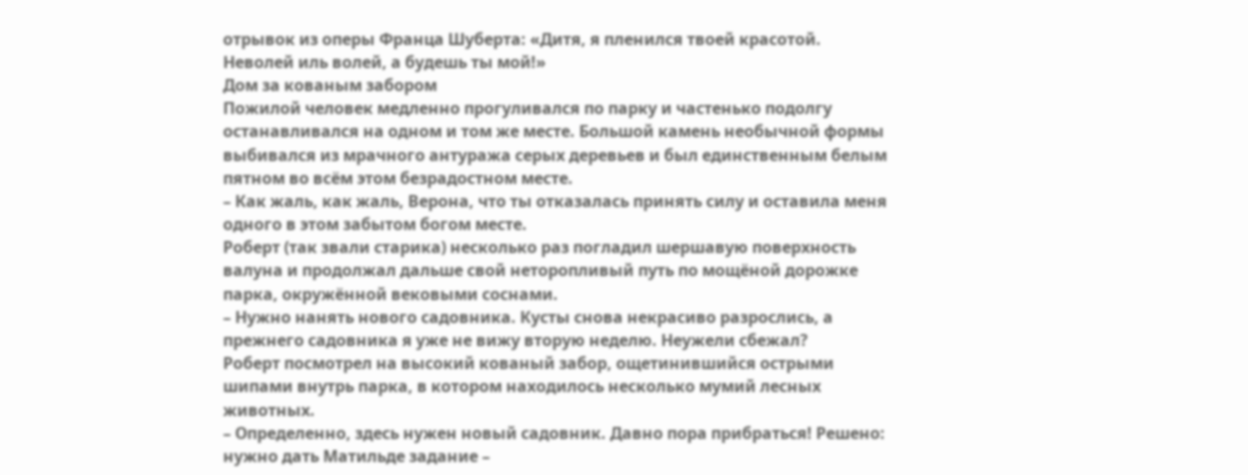отрывок из оперы Франца Шуберта: «Дитя, я пленился твоей красотой. Неволей иль волей, а будешь ты мой!»
Дом за кованым забором
Пожилой человек медленно прогуливался по парку и частенько подолгу останавливался на одном и том же месте. Большой камень необычной формы выбивался из мрачного антуража серых деревьев и был единственным белым пятном во всём этом безрадостном месте.
– Как жаль, как жаль, Верона, что ты отказалась принять силу и оставила меня одного в этом забытом богом месте.
Роберт (так звали старика) несколько раз погладил шершавую поверхность валуна и продолжал дальше свой неторопливый путь по мощёной дорожке парка, окружённой вековыми соснами.
– Нужно нанять нового садовника. Кусты снова некрасиво разрослись, а прежнего садовника я уже не вижу вторую неделю. Неужели сбежал?
Роберт посмотрел на высокий кованый забор, ощетинившийся острыми шипами внутрь парка, в котором находилось несколько мумий лесных животных.
– Определенно, здесь нужен новый садовник. Давно пора прибраться! Решено: нужно дать Матильде задание –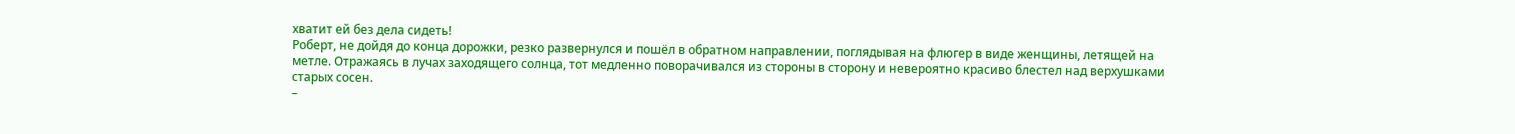хватит ей без дела сидеть!
Роберт, не дойдя до конца дорожки, резко развернулся и пошёл в обратном направлении, поглядывая на флюгер в виде женщины, летящей на метле. Отражаясь в лучах заходящего солнца, тот медленно поворачивался из стороны в сторону и невероятно красиво блестел над верхушками старых сосен.
–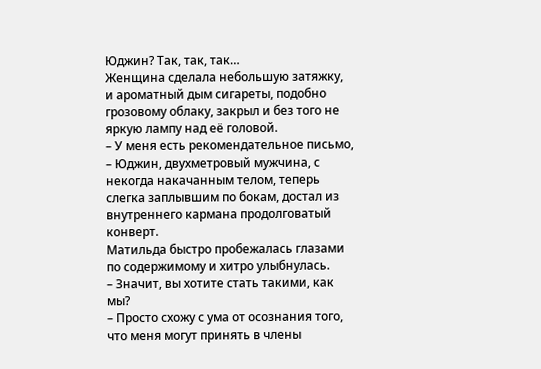Юджин? Так, так, так…
Женщина сделала небольшую затяжку, и ароматный дым сигареты, подобно грозовому облаку, закрыл и без того не яркую лампу над её головой.
– У меня есть рекомендательное письмо, – Юджин, двухметровый мужчина, с некогда накачанным телом, теперь слегка заплывшим по бокам, достал из внутреннего кармана продолговатый конверт.
Матильда быстро пробежалась глазами по содержимому и хитро улыбнулась.
– Значит, вы хотите стать такими, как мы?
– Просто схожу с ума от осознания того, что меня могут принять в члены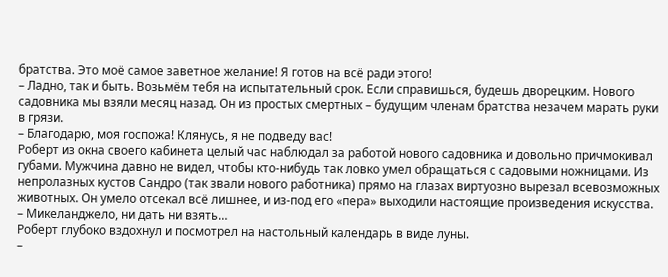братства. Это моё самое заветное желание! Я готов на всё ради этого!
– Ладно, так и быть. Возьмём тебя на испытательный срок. Если справишься, будешь дворецким. Нового садовника мы взяли месяц назад. Он из простых смертных – будущим членам братства незачем марать руки в грязи.
– Благодарю, моя госпожа! Клянусь, я не подведу вас!
Роберт из окна своего кабинета целый час наблюдал за работой нового садовника и довольно причмокивал губами. Мужчина давно не видел, чтобы кто-нибудь так ловко умел обращаться с садовыми ножницами. Из непролазных кустов Сандро (так звали нового работника) прямо на глазах виртуозно вырезал всевозможных животных. Он умело отсекал всё лишнее, и из-под его «пера» выходили настоящие произведения искусства.
– Микеланджело, ни дать ни взять…
Роберт глубоко вздохнул и посмотрел на настольный календарь в виде луны.
–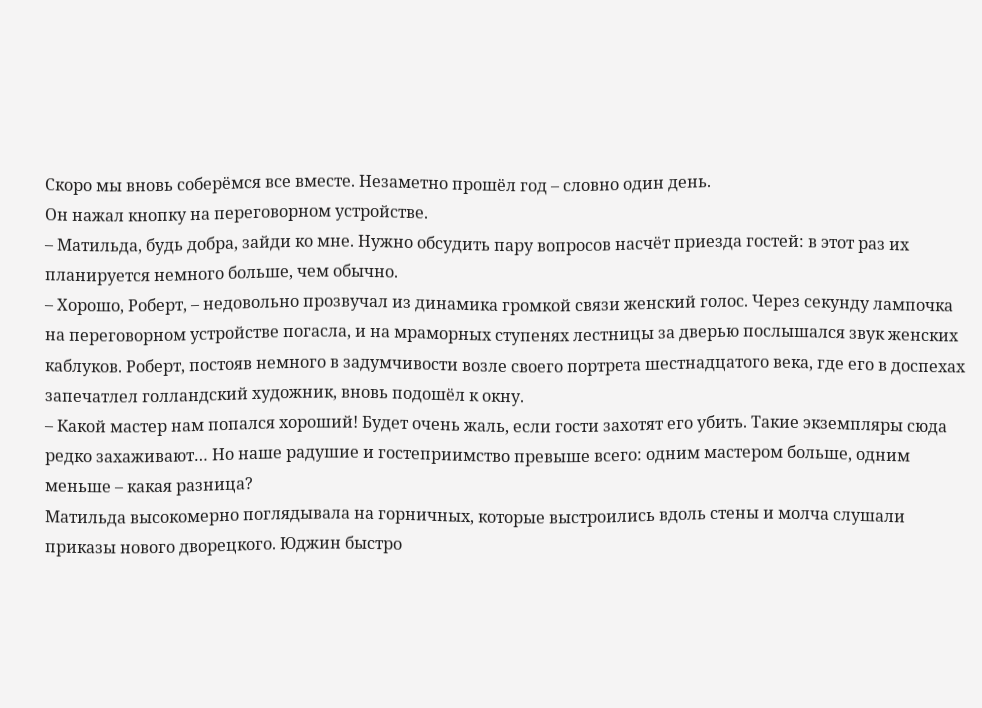Скоро мы вновь соберёмся все вместе. Незаметно прошёл год – словно один день.
Он нажал кнопку на переговорном устройстве.
– Матильда, будь добра, зайди ко мне. Нужно обсудить пару вопросов насчёт приезда гостей: в этот раз их планируется немного больше, чем обычно.
– Хорошо, Роберт, – недовольно прозвучал из динамика громкой связи женский голос. Через секунду лампочка на переговорном устройстве погасла, и на мраморных ступенях лестницы за дверью послышался звук женских каблуков. Роберт, постояв немного в задумчивости возле своего портрета шестнадцатого века, где его в доспехах запечатлел голландский художник, вновь подошёл к окну.
– Какой мастер нам попался хороший! Будет очень жаль, если гости захотят его убить. Такие экземпляры сюда редко захаживают… Но наше радушие и гостеприимство превыше всего: одним мастером больше, одним меньше – какая разница?
Матильда высокомерно поглядывала на горничных, которые выстроились вдоль стены и молча слушали приказы нового дворецкого. Юджин быстро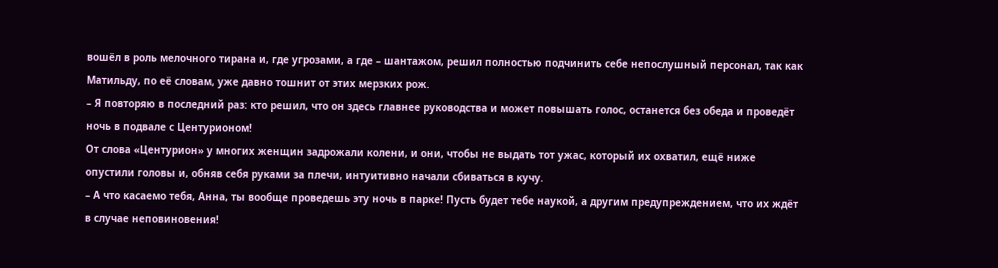вошёл в роль мелочного тирана и, где угрозами, а где – шантажом, решил полностью подчинить себе непослушный персонал, так как Матильду, по её словам, уже давно тошнит от этих мерзких рож.
– Я повторяю в последний раз: кто решил, что он здесь главнее руководства и может повышать голос, останется без обеда и проведёт ночь в подвале с Центурионом!
От слова «Центурион» у многих женщин задрожали колени, и они, чтобы не выдать тот ужас, который их охватил, ещё ниже опустили головы и, обняв себя руками за плечи, интуитивно начали сбиваться в кучу.
– А что касаемо тебя, Анна, ты вообще проведешь эту ночь в парке! Пусть будет тебе наукой, а другим предупреждением, что их ждёт в случае неповиновения!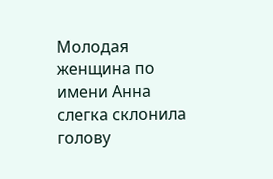Молодая женщина по имени Анна слегка склонила голову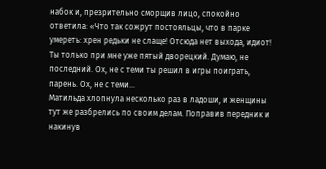набок и, презрительно сморщив лицо, спокойно ответила: «Что так сожрут постояльцы, что в парке умереть: хрен редьки не слаще! Отсюда нет выхода, идиот! Ты только при мне уже пятый дворецкий. Думаю, не последний. Ох, не с теми ты решил в игры поиграть, парень. Ох, не с теми…
Матильда хлопнула несколько раз в ладоши, и женщины тут же разбрелись по своим делам. Поправив передник и накинув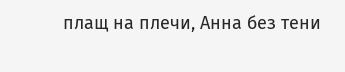плащ на плечи, Анна без тени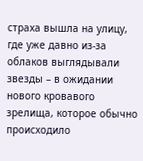страха вышла на улицу, где уже давно из-за облаков выглядывали звезды – в ожидании нового кровавого зрелища, которое обычно происходило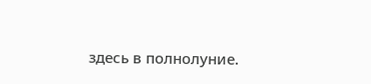здесь в полнолуние.